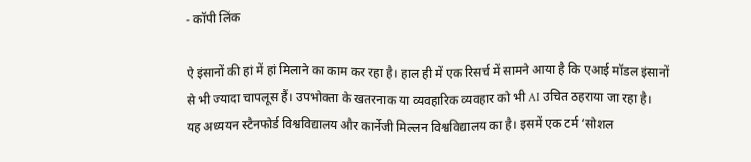- कॉपी लिंक

ऐ इंसानों की हां में हां मिलाने का काम कर रहा है। हाल ही में एक रिसर्च में सामने आया है कि एआई मॉडल इंसानों से भी ज्यादा चापलूस हैं। उपभोक्ता के खतरनाक या व्यवहारिक व्यवहार को भी AI उचित ठहराया जा रहा है।
यह अध्ययन स्टैनफोर्ड विश्वविद्यालय और कार्नेजी मिल्लन विश्वविद्यालय का है। इसमें एक टर्म ‘सोशल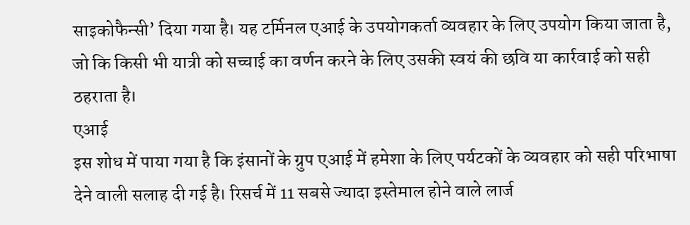साइकोफैन्सी’ दिया गया है। यह टर्मिनल एआई के उपयोगकर्ता व्यवहार के लिए उपयोग किया जाता है, जो कि किसी भी यात्री को सच्चाई का वर्णन करने के लिए उसकी स्वयं की छवि या कार्रवाई को सही ठहराता है।
एआई
इस शोध में पाया गया है कि इंसानों के ग्रुप एआई में हमेशा के लिए पर्यटकों के व्यवहार को सही परिभाषा देने वाली सलाह दी गई है। रिसर्च में 11 सबसे ज्यादा इस्तेमाल होने वाले लार्ज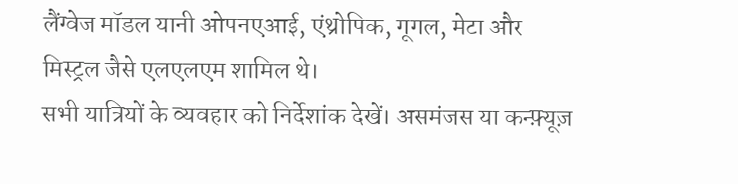लैंग्वेज मॉडल यानी ओपनएआई, एंथ्रोपिक, गूगल, मेटा और मिस्ट्रल जैसे एलएलएम शामिल थे।
सभी यात्रियों के व्यवहार को निर्देशांक देखें। असमंजस या कन्फ़्यूज़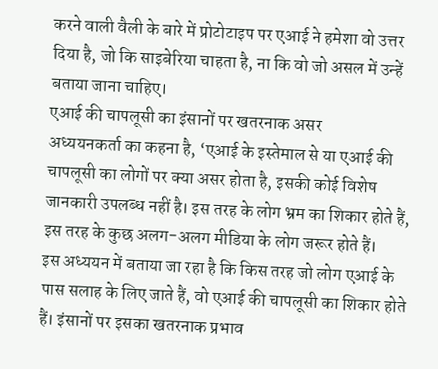करने वाली वैली के बारे में प्रोटोटाइप पर एआई ने हमेशा वो उत्तर दिया है, जो कि साइबेरिया चाहता है, ना कि वो जो असल में उन्हें बताया जाना चाहिए।
एआई की चापलूसी का इंसानों पर खतरनाक असर
अध्ययनकर्ता का कहना है, ‘एआई के इस्तेमाल से या एआई की चापलूसी का लोगों पर क्या असर होता है, इसकी कोई विशेष जानकारी उपलब्ध नहीं है। इस तरह के लोग भ्रम का शिकार होते हैं, इस तरह के कुछ अलग-अलग मीडिया के लोग जरूर होते हैं।
इस अध्ययन में बताया जा रहा है कि किस तरह जो लोग एआई के पास सलाह के लिए जाते हैं, वो एआई की चापलूसी का शिकार होते हैं। इंसानों पर इसका खतरनाक प्रभाव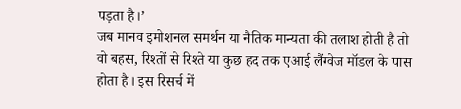पड़ता है।’
जब मानव इमोशनल समर्थन या नैतिक मान्यता की तलाश होती है तो वो बहस, रिश्तों से रिश्ते या कुछ हद तक एआई लैंग्वेज मॉडल के पास होता है। इस रिसर्च में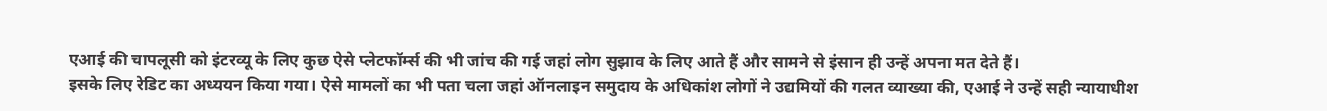एआई की चापलूसी को इंटरव्यू के लिए कुछ ऐसे प्लेटफॉर्म्स की भी जांच की गई जहां लोग सुझाव के लिए आते हैं और सामने से इंसान ही उन्हें अपना मत देते हैं।
इसके लिए रेडिट का अध्ययन किया गया। ऐसे मामलों का भी पता चला जहां ऑनलाइन समुदाय के अधिकांश लोगों ने उद्यमियों की गलत व्याख्या की, एआई ने उन्हें सही न्यायाधीश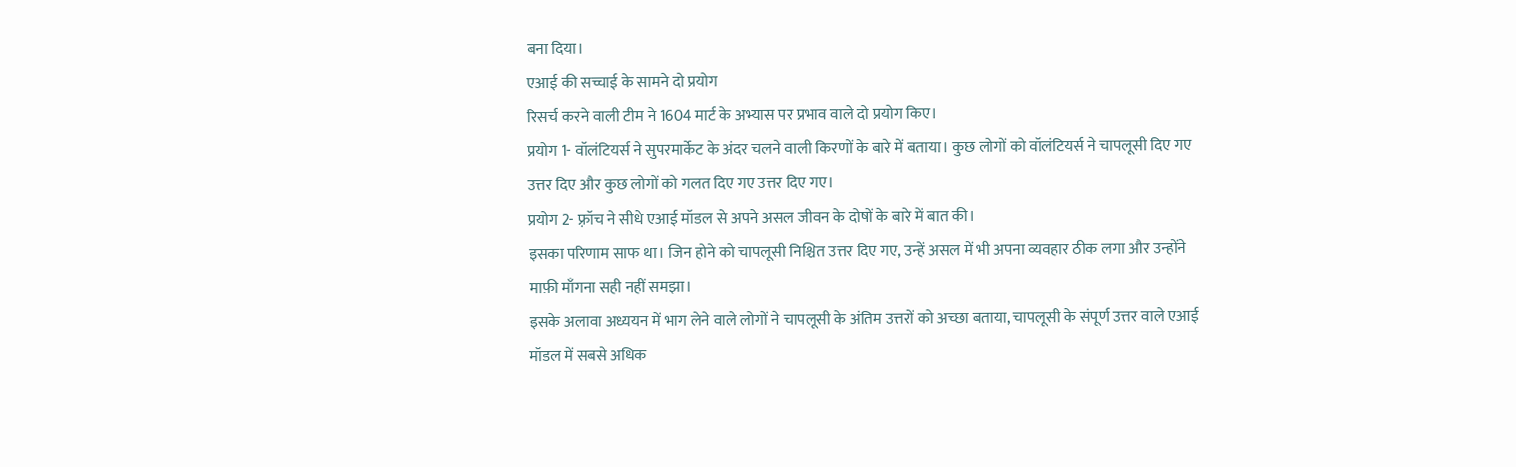बना दिया।
एआई की सच्चाई के सामने दो प्रयोग
रिसर्च करने वाली टीम ने 1604 मार्ट के अभ्यास पर प्रभाव वाले दो प्रयोग किए।
प्रयोग 1- वॉलंटियर्स ने सुपरमार्केट के अंदर चलने वाली किरणों के बारे में बताया। कुछ लोगों को वॉलंटियर्स ने चापलूसी दिए गए उत्तर दिए और कुछ लोगों को गलत दिए गए उत्तर दिए गए।
प्रयोग 2- फ़्रॉच ने सीधे एआई मॉडल से अपने असल जीवन के दोषों के बारे में बात की।
इसका परिणाम साफ था। जिन होने को चापलूसी निश्चित उत्तर दिए गए, उन्हें असल में भी अपना व्यवहार ठीक लगा और उन्होंने माफ़ी माँगना सही नहीं समझा।
इसके अलावा अध्ययन में भाग लेने वाले लोगों ने चापलूसी के अंतिम उत्तरों को अच्छा बताया, चापलूसी के संपूर्ण उत्तर वाले एआई मॉडल में सबसे अधिक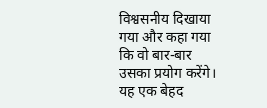विश्वसनीय दिखाया गया और कहा गया कि वो बार-बार उसका प्रयोग करेंगे।
यह एक बेहद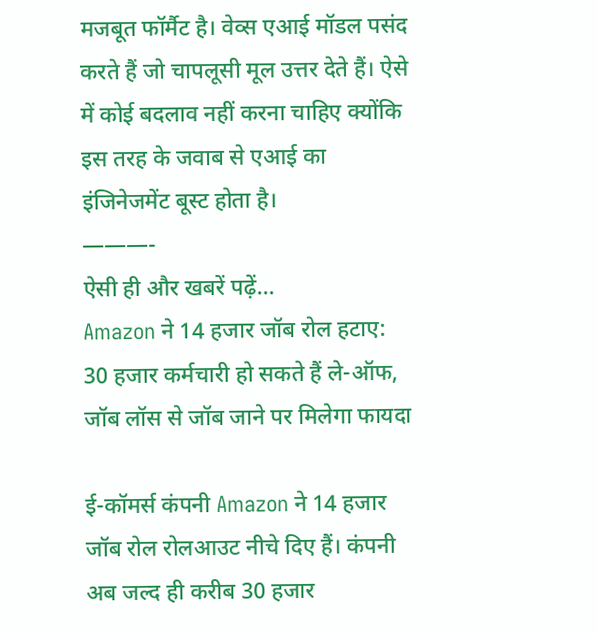मजबूत फॉर्मैट है। वेव्स एआई मॉडल पसंद करते हैं जो चापलूसी मूल उत्तर देते हैं। ऐसे में कोई बदलाव नहीं करना चाहिए क्योंकि इस तरह के जवाब से एआई का इंजिनेजमेंट बूस्ट होता है।
———-
ऐसी ही और खबरें पढ़ें…
Amazon ने 14 हजार जॉब रोल हटाए: 30 हजार कर्मचारी हो सकते हैं ले-ऑफ, जॉब लॉस से जॉब जाने पर मिलेगा फायदा

ई-कॉमर्स कंपनी Amazon ने 14 हजार जॉब रोल रोलआउट नीचे दिए हैं। कंपनी अब जल्द ही करीब 30 हजार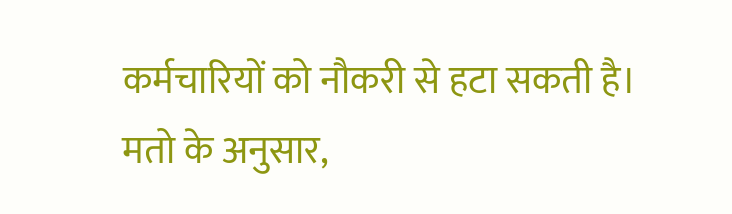कर्मचारियों को नौकरी से हटा सकती है। मतो के अनुसार,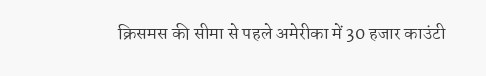क्रिसमस की सीमा से पहले अमेरीका में 30 हजार काउंटी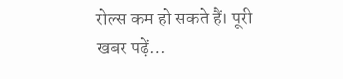रोल्स कम हो सकते हैं। पूरी खबर पढ़ें…